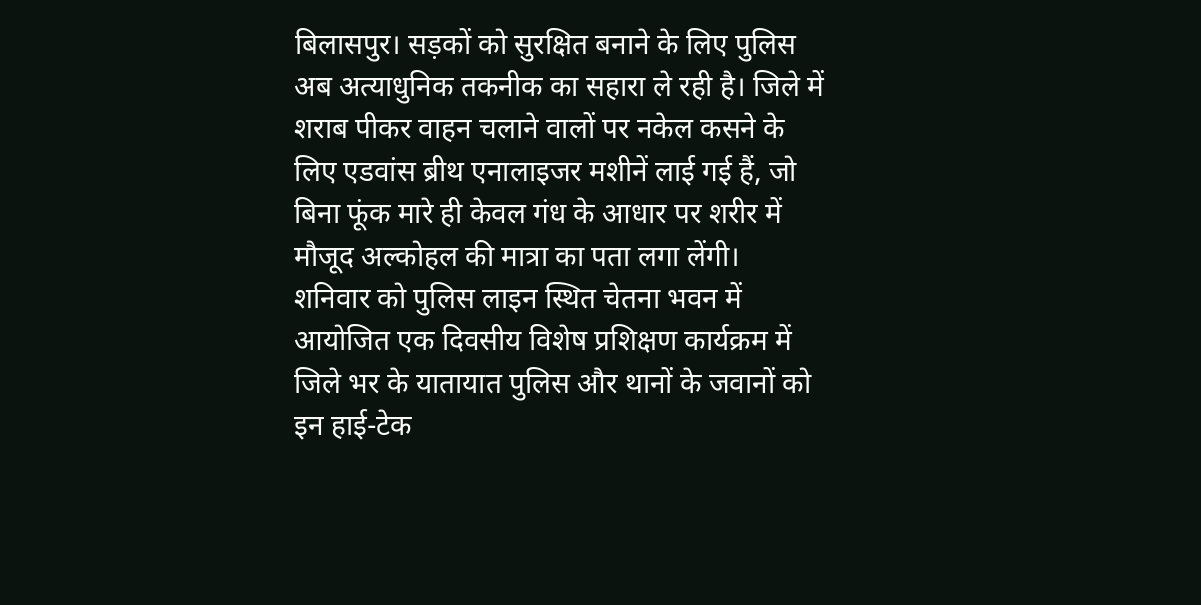बिलासपुर। सड़कों को सुरक्षित बनाने के लिए पुलिस अब अत्याधुनिक तकनीक का सहारा ले रही है। जिले में शराब पीकर वाहन चलाने वालों पर नकेल कसने के लिए एडवांस ब्रीथ एनालाइजर मशीनें लाई गई हैं, जो बिना फूंक मारे ही केवल गंध के आधार पर शरीर में मौजूद अल्कोहल की मात्रा का पता लगा लेंगी।
शनिवार को पुलिस लाइन स्थित चेतना भवन में आयोजित एक दिवसीय विशेष प्रशिक्षण कार्यक्रम में जिले भर के यातायात पुलिस और थानों के जवानों को इन हाई-टेक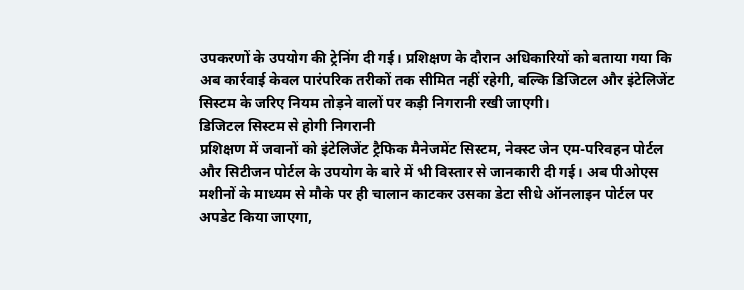उपकरणों के उपयोग की ट्रेनिंग दी गई। प्रशिक्षण के दौरान अधिकारियों को बताया गया कि अब कार्रवाई केवल पारंपरिक तरीकों तक सीमित नहीं रहेगी, बल्कि डिजिटल और इंटेलिजेंट सिस्टम के जरिए नियम तोड़ने वालों पर कड़ी निगरानी रखी जाएगी।
डिजिटल सिस्टम से होगी निगरानी
प्रशिक्षण में जवानों को इंटेलिजेंट ट्रैफिक मैनेजमेंट सिस्टम, नेक्स्ट जेन एम-परिवहन पोर्टल और सिटीजन पोर्टल के उपयोग के बारे में भी विस्तार से जानकारी दी गई। अब पीओएस मशीनों के माध्यम से मौके पर ही चालान काटकर उसका डेटा सीधे ऑनलाइन पोर्टल पर अपडेट किया जाएगा,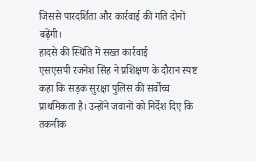जिससे पारदर्शिता और कार्रवाई की गति दोनों बढ़ेंगी।
हादसे की स्थिति में सख्त कार्रवाई
एसएसपी रजनेश सिंह ने प्रशिक्षण के दौरान स्पष्ट कहा कि सड़क सुरक्षा पुलिस की सर्वोच्च प्राथमिकता है। उन्होंने जवानों को निर्देश दिए कि तकनीक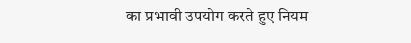का प्रभावी उपयोग करते हुए नियम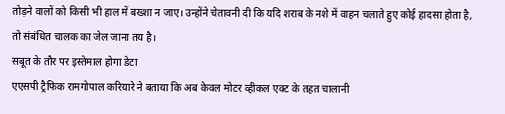तोड़ने वालों को किसी भी हाल में बख्शा न जाए। उन्होंने चेतावनी दी कि यदि शराब के नशे में वाहन चलाते हुए कोई हादसा होता है, तो संबंधित चालक का जेल जाना तय है।
सबूत के तौर पर इस्तेमाल होगा डेटा
एएसपी ट्रैफिक रामगोपाल करियारे ने बताया कि अब केवल मोटर व्हीकल एक्ट के तहत चालानी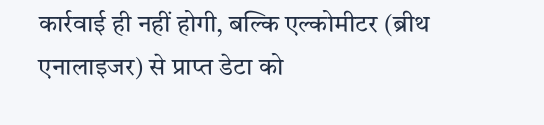कार्रवाई ही नहीं होगी, बल्कि एल्कोमीटर (ब्रीथ एनालाइजर) से प्राप्त डेटा को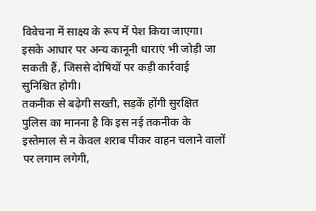विवेचना में साक्ष्य के रूप में पेश किया जाएगा। इसके आधार पर अन्य कानूनी धाराएं भी जोड़ी जा सकती हैं, जिससे दोषियों पर कड़ी कार्रवाई सुनिश्चित होगी।
तकनीक से बढ़ेगी सख्ती, सड़कें होंगी सुरक्षित
पुलिस का मानना है कि इस नई तकनीक के इस्तेमाल से न केवल शराब पीकर वाहन चलाने वालों पर लगाम लगेगी,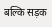बल्कि सड़क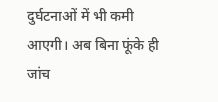दुर्घटनाओं में भी कमी आएगी। अब बिना फूंके ही जांच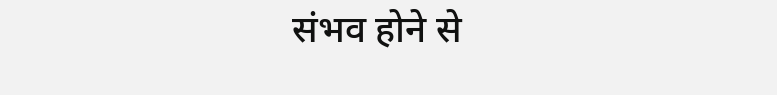संभव होने से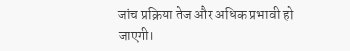जांच प्रक्रिया तेज और अधिक प्रभावी हो जाएगी।